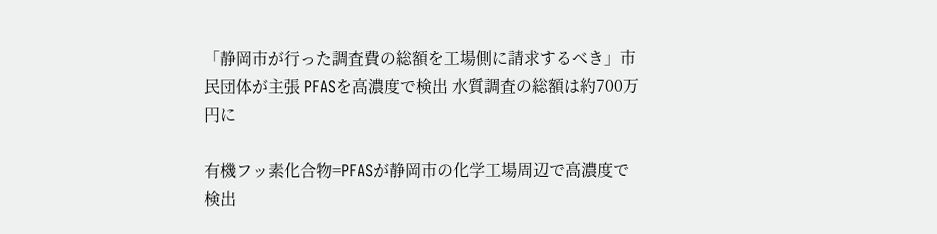「静岡市が行った調査費の総額を工場側に請求するべき」市民団体が主張 PFASを高濃度で検出 水質調査の総額は約700万円に

有機フッ素化合物=PFASが静岡市の化学工場周辺で高濃度で検出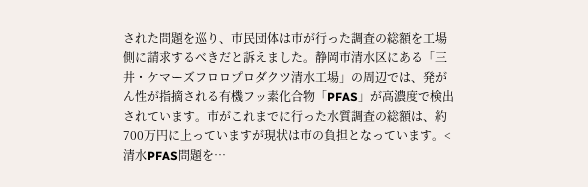された問題を巡り、市民団体は市が行った調査の総額を工場側に請求するべきだと訴えました。静岡市清水区にある「三井・ケマーズフロロプロダクツ清水工場」の周辺では、発がん性が指摘される有機フッ素化合物「PFAS」が高濃度で検出されています。市がこれまでに行った水質調査の総額は、約700万円に上っていますが現状は市の負担となっています。<清水PFAS問題を…